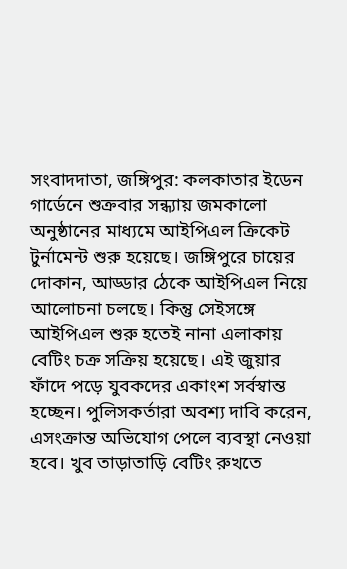সংবাদদাতা, জঙ্গিপুর: কলকাতার ইডেন গার্ডেনে শুক্রবার সন্ধ্যায় জমকালো অনুষ্ঠানের মাধ্যমে আইপিএল ক্রিকেট টুর্নামেন্ট শুরু হয়েছে। জঙ্গিপুরে চায়ের দোকান, আড্ডার ঠেকে আইপিএল নিয়ে আলোচনা চলছে। কিন্তু সেইসঙ্গে আইপিএল শুরু হতেই নানা এলাকায় বেটিং চক্র সক্রিয় হয়েছে। এই জুয়ার ফাঁদে পড়ে যুবকদের একাংশ সর্বস্বান্ত হচ্ছেন। পুলিসকর্তারা অবশ্য দাবি করেন, এসংক্রান্ত অভিযোগ পেলে ব্যবস্থা নেওয়া হবে। খুব তাড়াতাড়ি বেটিং রুখতে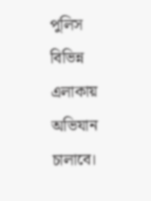পুলিস বিভিন্ন এলাকায় অভিযান চালাবে।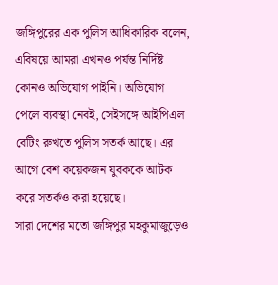জঙ্গিপুরের এক পুলিস আধিকারিক বলেন, এবিষয়ে আমরা এখনও পর্যন্ত নির্দিষ্ট কোনও অভিযোগ পাইনি। অভিযোগ পেলে ব্যবস্থা নেবই, সেইসঙ্গে আইপিএল বেটিং রুখতে পুলিস সতর্ক আছে। এর আগে বেশ কয়েকজন যুবককে আটক করে সতর্কও করা হয়েছে।
সারা দেশের মতো জঙ্গিপুর মহকুমাজুড়েও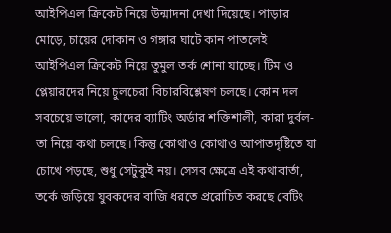আইপিএল ক্রিকেট নিয়ে উন্মাদনা দেখা দিয়েছে। পাড়ার মোড়ে, চায়ের দোকান ও গঙ্গার ঘাটে কান পাতলেই আইপিএল ক্রিকেট নিয়ে তুমুল তর্ক শোনা যাচ্ছে। টিম ও প্লেয়ারদের নিয়ে চুলচেরা বিচারবিশ্লেষণ চলছে। কোন দল সবচেয়ে ভালো, কাদের ব্যাটিং অর্ডার শক্তিশালী, কারা দুর্বল-তা নিয়ে কথা চলছে। কিন্তু কোথাও কোথাও আপাতদৃষ্টিতে যা চোখে পড়ছে, শুধু সেটুকুই নয়। সেসব ক্ষেত্রে এই কথাবার্তা, তর্কে জড়িয়ে যুবকদের বাজি ধরতে প্ররোচিত করছে বেটিং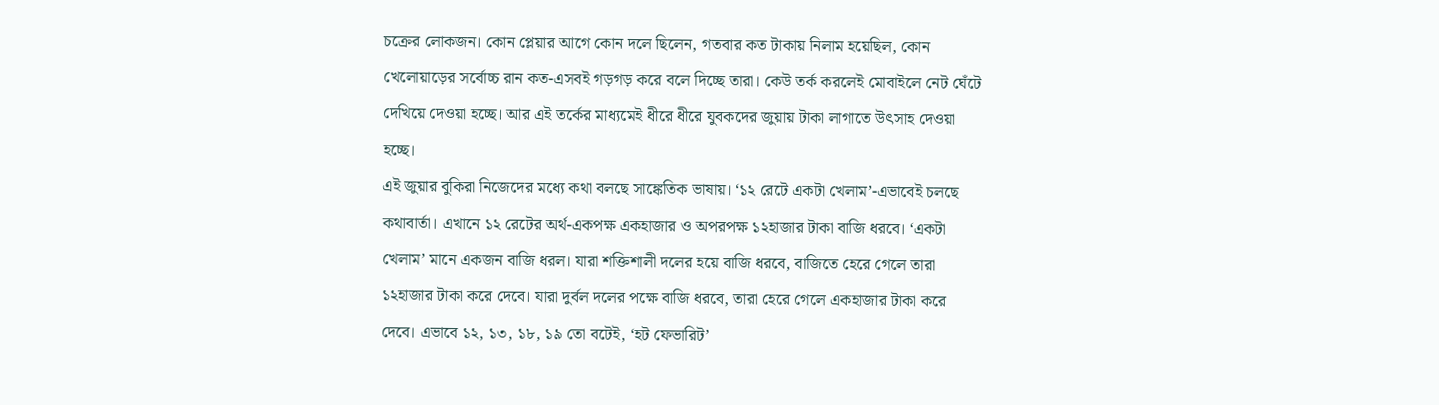চক্রের লোকজন। কোন প্লেয়ার আগে কোন দলে ছিলেন, গতবার কত টাকায় নিলাম হয়েছিল, কোন খেলোয়াড়ের সর্বোচ্চ রান কত-এসবই গড়গড় করে বলে দিচ্ছে তারা। কেউ তর্ক করলেই মোবাইলে নেট ঘেঁটে দেখিয়ে দেওয়া হচ্ছে। আর এই তর্কের মাধ্যমেই ধীরে ধীরে যুবকদের জুয়ায় টাকা লাগাতে উৎসাহ দেওয়া হচ্ছে।
এই জুয়ার বুকিরা নিজেদের মধ্যে কথা বলছে সাঙ্কেতিক ভাষায়। ‘১২ রেটে একটা খেলাম’-এভাবেই চলছে কথাবার্তা। এখানে ১২ রেটের অর্থ-একপক্ষ একহাজার ও অপরপক্ষ ১২হাজার টাকা বাজি ধরবে। ‘একটা খেলাম’ মানে একজন বাজি ধরল। যারা শক্তিশালী দলের হয়ে বাজি ধরবে, বাজিতে হেরে গেলে তারা ১২হাজার টাকা করে দেবে। যারা দুর্বল দলের পক্ষে বাজি ধরবে, তারা হেরে গেলে একহাজার টাকা করে দেবে। এভাবে ১২, ১৩, ১৮, ১৯ তো বটেই, ‘হট ফেভারিট’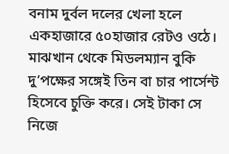বনাম দুর্বল দলের খেলা হলে একহাজারে ৫০হাজার রেটও ওঠে। মাঝখান থেকে মিডলম্যান বুকি দু’পক্ষের সঙ্গেই তিন বা চার পার্সেন্ট হিসেবে চুক্তি করে। সেই টাকা সে নিজে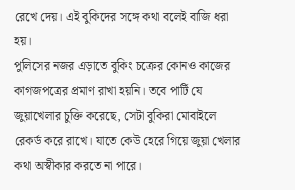রেখে দেয়। এই বুকিদের সঙ্গে কথা বলেই বাজি ধরা হয়।
পুলিসের নজর এড়াতে বুকিং চক্রের কোনও কাজের কাগজপত্রের প্রমাণ রাখা হয়নি। তবে পার্টি যে জুয়াখেলার চুক্তি করেছে, সেটা বুকিরা মোবাইলে রেকর্ড করে রাখে। যাতে কেউ হেরে গিয়ে জুয়া খেলার কথা অস্বীকার করতে না পারে।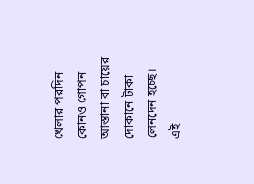খেলার পরদিন কোনও গোপন আস্তানা বা চায়ের দোকানে টাকা লেনদেন হচ্ছে। এই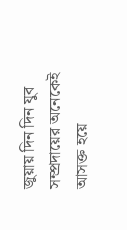জুয়ায় দিন দিন যুব সম্প্রদায়ের অনেকেই আসক্ত হয়ে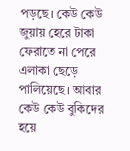পড়ছে। কেউ কেউ জুয়ায় হেরে টাকা ফেরাতে না পেরে এলাকা ছেড়ে পালিয়েছে। আবার কেউ কেউ বুকিদের হয়ে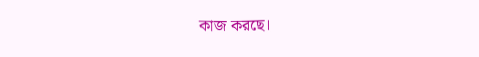কাজ করছে।